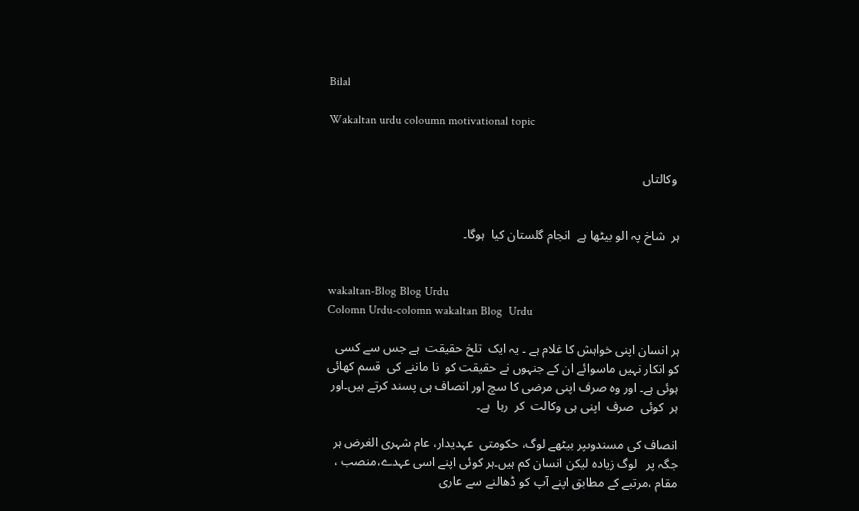Bilal

Wakaltan urdu coloumn motivational topic


 وکالتاں


ہر  شاخ پہ الو بیٹھا ہے  انجام گلستان کیا  ہوگا۔


wakaltan-Blog Blog Urdu
Colomn Urdu-colomn wakaltan Blog  Urdu

ہر انسان اپنی خواہش کا غلام ہے ۔ یہ ایک  تلخ حقیقت  ہے جس سے کسی کو انکار نہیں ماسوائے ان کے جنہوں نے حقیقت کو  نا ماننے کی  قسم کھائی ہوئی ہے۔ اور وہ صرف اپنی مرضی کا سچ اور انصاف ہی پسند کرتے ہیں۔اور ہر  کوئی  صرف  اپنی ہی وکالت  کر  رہا  ہے۔

انصاف کی مسندوںپر بیٹھے لوگ، حکومتی  عہدیدار، عام شہری الغرض ہر  جگہ پر   لوگ زیادہ لیکن انسان کم ہیں۔ہر کوئی اپنے اسی عہدے،منصب ، مقام ،مرتبے کے مطابق اپنے آپ کو ڈھالنے سے عاری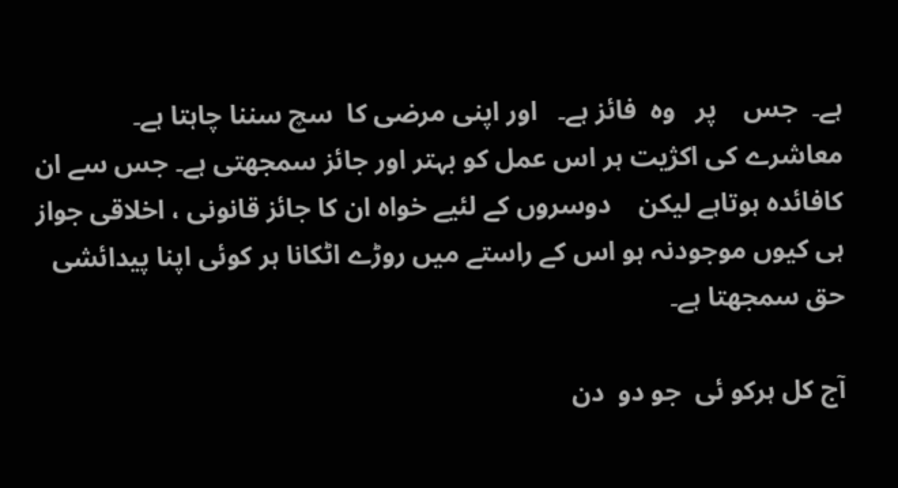ہے۔  جس    پر   وہ  فائز ہے۔   اور اپنی مرضی کا  سچ سننا چاہتا ہے۔ معاشرے کی اکژیت ہر اس عمل کو بہتر اور جائز سمجھتی ہے۔ جس سے ان  کافائدہ ہوتاہے لیکن    دوسروں کے لئیے خواہ ان کا جائز قانونی ، اخلاقی جواز ہی کیوں موجودنہ ہو اس کے راستے میں روڑے اٹکانا ہر کوئی اپنا پیدائشی حق سمجھتا ہے۔

آج کل ہرکو ئی  جو دو  دن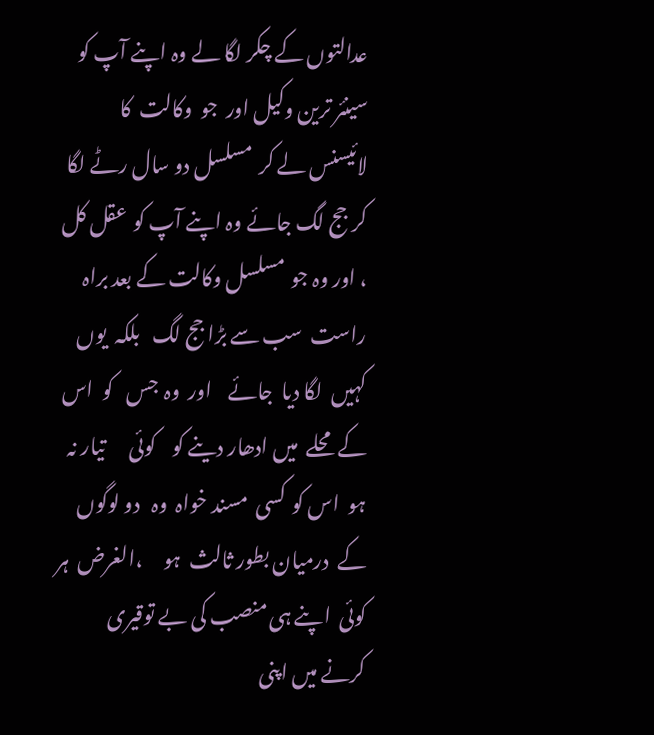عدالتوں کے چکر لگا لے وہ اپنے آپ کو سینئر ترین وکیل اور  جو  وکالت  کا  لائیسنس لے کر  مسلسل دو سال رٹے لگا کر جج لگ جائے وہ اپنے آپ کو  عقل کل ، اور وہ جو  مسلسل وکالت کے بعد براہ راست  سب سے بڑا جج لگ   بلکہ  یوں کہیں  لگا دیا  جائے    اور  وہ  جس   کو  اس  کے محلے  میں ادھار دینے کو    کوئی      تیار نہ  ہو  اس کو  کسی  مسند خواہ  وہ   دو لوگوں  کے  درمیان بطور ثالث  ہو     ،الغرض  ہر کوئی  اپنے ہی منصب کی بے توقیری  کرنے میں اپنی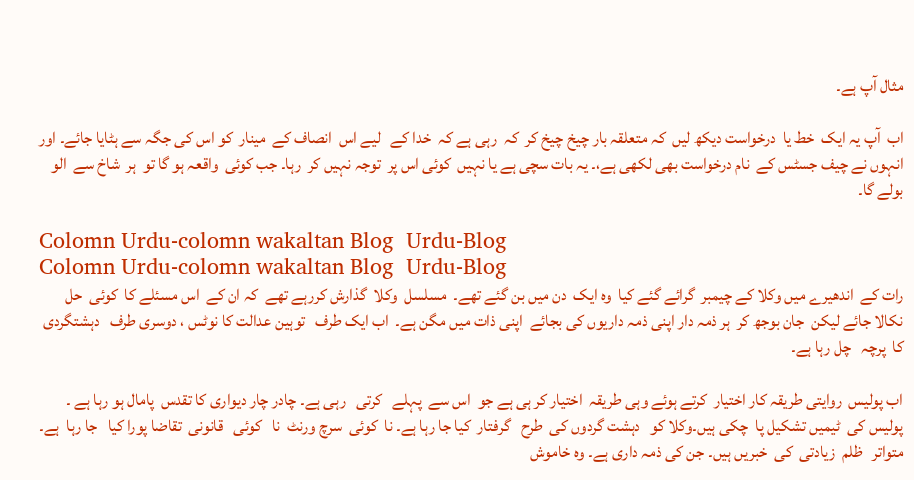مثال آپ ہے۔

اب  آپ یہ ایک  خط یا  درخواست دیکھ لیں  کہ متعلقہ بار چیخ چیخ کر  کہ  رہی ہے کہ  خدا کے   لیے اس  انصاف کے  مینار  کو اس کی جگہ سے ہٹایا جائے۔ اور انہوں نے چیف جسٹس کے  نام درخواست بھی لکھی ہے،۔ یہ بات سچی ہے یا نہیں  کوئی اس پر  توجہ نہیں کر  رہا۔ جب کوئی  واقعہ ہو گا تو  ہر  شاخ سے  الو بولے گا۔

Colomn Urdu-colomn wakaltan Blog  Urdu-Blog
Colomn Urdu-colomn wakaltan Blog  Urdu-Blog
رات کے  اندھیرے میں وکلا کے چیمبر  گرائے گئے کیا  وہ ایک  دن میں بن گئے تھے۔  مسلسل  وکلا  گذارش کررہے تھے  کہ ان کے  اس مسئلے کا  کوئی  حل نکالا جائے لیکن  جان بوجھ کر  ہر ذمہ دار اپنی ذمہ داریوں کی بجائے  اپنی ذات میں مگن ہے۔  اب ایک طرف   توہین عدالت کا نوٹس ، دوسری طرف   دہشتگردی کا  پرچہ   چل رہا ہے۔

اب پولیس  روایتی طریقہ کار اختیار  کرتے ہوئے وہی طریقہ  اختیار کر ہی ہے جو  اس سے  پہلے   کرتی   رہی ہے۔ چادر چار دیواری کا تقدس  پامال ہو رہا ہے ۔ پولیس کی  ٹیمیں تشکیل پا  چکی ہیں۔وکلا کو   دہشت گردوں کی  طرح   گرفتار  کیا جا رہا ہے۔ نا  کوئی  سرچ ورنٹ  نا   کوئی   قانونی  تقاضا پورا کیا   جا رہا  ہے۔ متواتر   ظلم  زیادتی  کی  خبریں ہیں۔ جن کی ذمہ داری ہے۔ وہ خاموش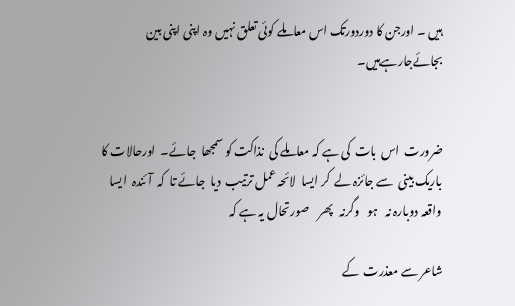ہیں ۔ اورجن کا دوردورتک اس معاملے کوئی تعلق نہیں وہ اپنی اپنی بین بجائےجارہےہیں۔


ضرورت  اس  بات  کی ہے کہ معاملے کی  نذاکت کو سمجھا  جائے۔  اورحالات کا باریک بینی  سے جائزہ لے  کر ایسا  لائحہ عمل ترتیب  دیا  جائے تا  کہ  آئندہ  ایسا واقعہ دوبارہ نہ   ہو   وگرنہ   پھر    صورتحال یہ ہے کہ

شاعر سے معذرت  کے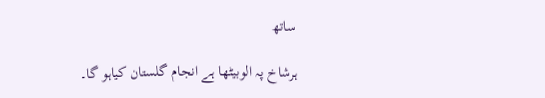ساتھ

ہرشاخ پہ الوبیٹھا ہے انجام گلستان کیاہو گا۔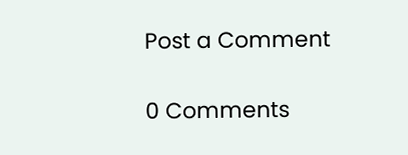Post a Comment

0 Comments